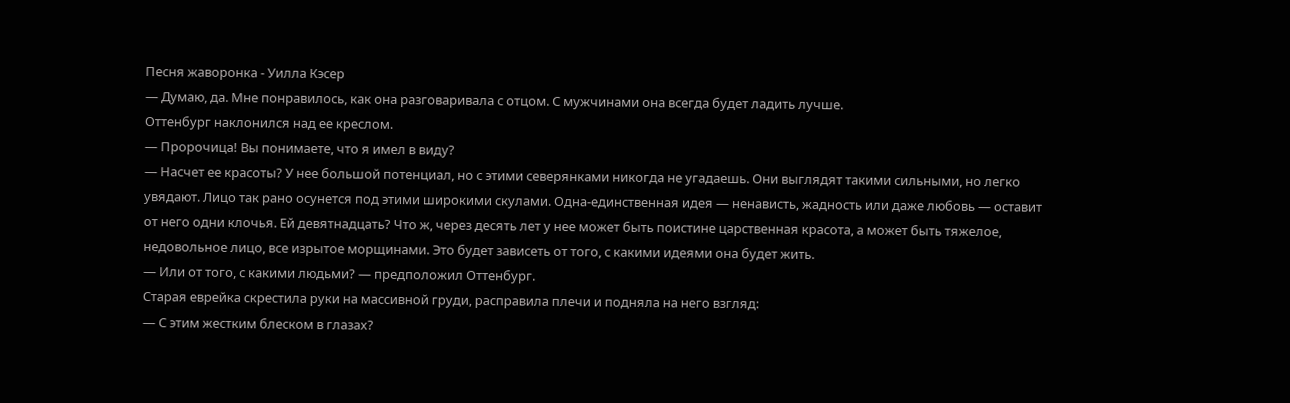Песня жаворонка - Уилла Кэсер
— Думаю, да. Мне понравилось, как она разговаривала с отцом. С мужчинами она всегда будет ладить лучше.
Оттенбург наклонился над ее креслом.
— Пророчица! Вы понимаете, что я имел в виду?
— Насчет ее красоты? У нее большой потенциал, но с этими северянками никогда не угадаешь. Они выглядят такими сильными, но легко увядают. Лицо так рано осунется под этими широкими скулами. Одна-единственная идея — ненависть, жадность или даже любовь — оставит от него одни клочья. Ей девятнадцать? Что ж, через десять лет у нее может быть поистине царственная красота, а может быть тяжелое, недовольное лицо, все изрытое морщинами. Это будет зависеть от того, с какими идеями она будет жить.
— Или от того, с какими людьми? — предположил Оттенбург.
Старая еврейка скрестила руки на массивной груди, расправила плечи и подняла на него взгляд:
— С этим жестким блеском в глазах?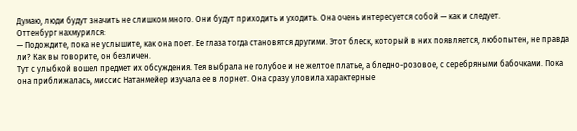Думаю, люди будут значить не слишком много. Они будут приходить и уходить. Она очень интересуется собой — как и следует.
Оттенбург нахмурился:
— Подождите, пока не услышите, как она поет. Ее глаза тогда становятся другими. Этот блеск, который в них появляется, любопытен, не правда ли? Как вы говорите, он безличен.
Тут с улыбкой вошел предмет их обсуждения. Тея выбрала не голубое и не желтое платье, а бледно-розовое, с серебряными бабочками. Пока она приближалась, миссис Натанмейер изучала ее в лорнет. Она сразу уловила характерные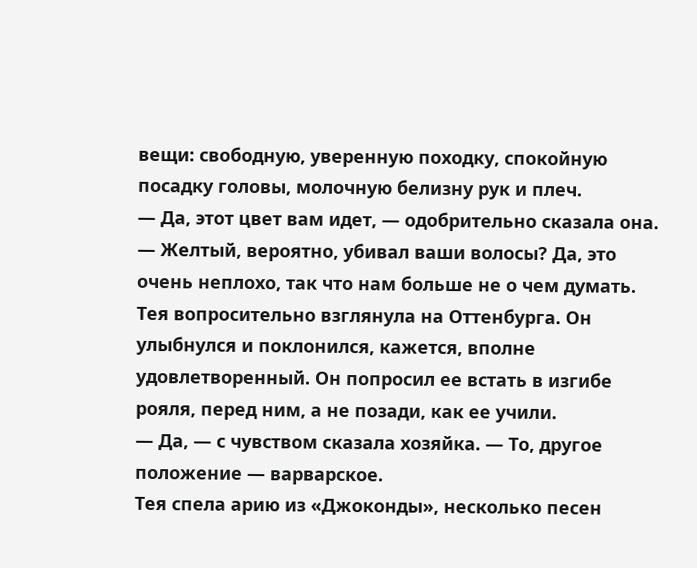вещи: свободную, уверенную походку, спокойную посадку головы, молочную белизну рук и плеч.
— Да, этот цвет вам идет, — одобрительно сказала она. — Желтый, вероятно, убивал ваши волосы? Да, это очень неплохо, так что нам больше не о чем думать.
Тея вопросительно взглянула на Оттенбурга. Он улыбнулся и поклонился, кажется, вполне удовлетворенный. Он попросил ее встать в изгибе рояля, перед ним, а не позади, как ее учили.
— Да, — с чувством сказала хозяйка. — То, другое положение — варварское.
Тея спела арию из «Джоконды», несколько песен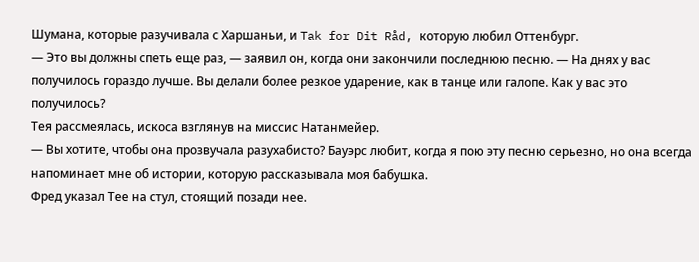Шумана, которые разучивала с Харшаньи, и Tak for Dit Råd, которую любил Оттенбург.
— Это вы должны спеть еще раз, — заявил он, когда они закончили последнюю песню. — На днях у вас получилось гораздо лучше. Вы делали более резкое ударение, как в танце или галопе. Как у вас это получилось?
Тея рассмеялась, искоса взглянув на миссис Натанмейер.
— Вы хотите, чтобы она прозвучала разухабисто? Бауэрс любит, когда я пою эту песню серьезно, но она всегда напоминает мне об истории, которую рассказывала моя бабушка.
Фред указал Тее на стул, стоящий позади нее.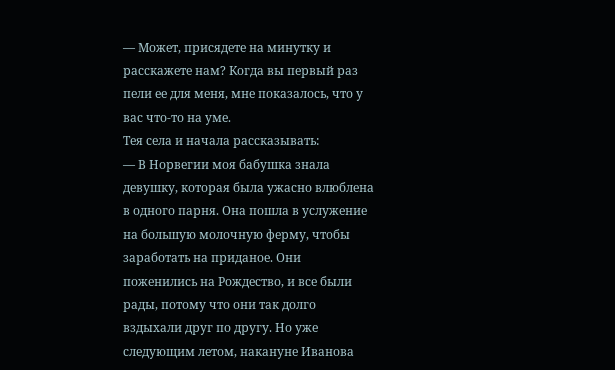— Может, присядете на минутку и расскажете нам? Когда вы первый раз пели ее для меня, мне показалось, что у вас что-то на уме.
Тея села и начала рассказывать:
— В Норвегии моя бабушка знала девушку, которая была ужасно влюблена в одного парня. Она пошла в услужение на большую молочную ферму, чтобы заработать на приданое. Они поженились на Рождество, и все были рады, потому что они так долго вздыхали друг по другу. Но уже следующим летом, накануне Иванова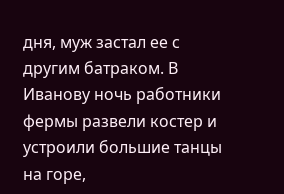дня, муж застал ее с другим батраком. В Иванову ночь работники фермы развели костер и устроили большие танцы на горе,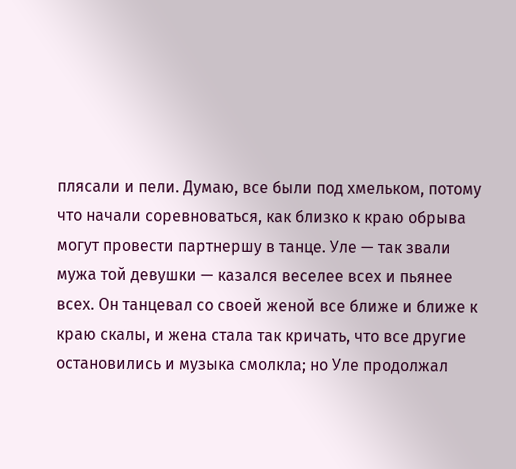плясали и пели. Думаю, все были под хмельком, потому что начали соревноваться, как близко к краю обрыва могут провести партнершу в танце. Уле — так звали мужа той девушки — казался веселее всех и пьянее всех. Он танцевал со своей женой все ближе и ближе к краю скалы, и жена стала так кричать, что все другие остановились и музыка смолкла; но Уле продолжал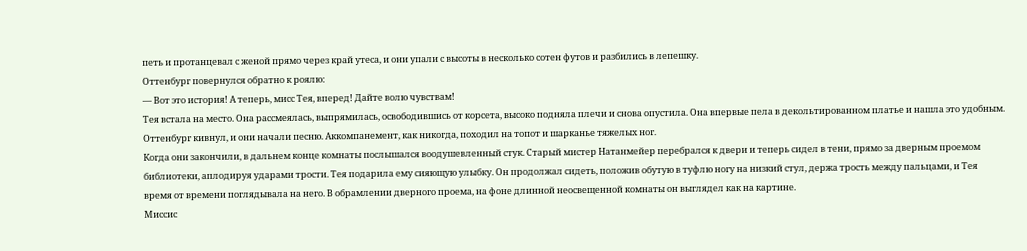петь и протанцевал с женой прямо через край утеса, и они упали с высоты в несколько сотен футов и разбились в лепешку.
Оттенбург повернулся обратно к роялю:
— Вот это история! А теперь, мисс Тея, вперед! Дайте волю чувствам!
Тея встала на место. Она рассмеялась, выпрямилась, освободившись от корсета, высоко подняла плечи и снова опустила. Она впервые пела в декольтированном платье и нашла это удобным. Оттенбург кивнул, и они начали песню. Аккомпанемент, как никогда, походил на топот и шарканье тяжелых ног.
Когда они закончили, в дальнем конце комнаты послышался воодушевленный стук. Старый мистер Натанмейер перебрался к двери и теперь сидел в тени, прямо за дверным проемом библиотеки, аплодируя ударами трости. Тея подарила ему сияющую улыбку. Он продолжал сидеть, положив обутую в туфлю ногу на низкий стул, держа трость между пальцами, и Тея время от времени поглядывала на него. В обрамлении дверного проема, на фоне длинной неосвещенной комнаты он выглядел как на картине.
Миссис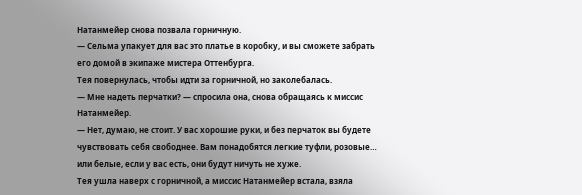Натанмейер снова позвала горничную.
— Сельма упакует для вас это платье в коробку, и вы сможете забрать его домой в экипаже мистера Оттенбурга.
Тея повернулась, чтобы идти за горничной, но заколебалась.
— Мне надеть перчатки? — спросила она, снова обращаясь к миссис Натанмейер.
— Нет, думаю, не стоит. У вас хорошие руки, и без перчаток вы будете чувствовать себя свободнее. Вам понадобятся легкие туфли, розовые… или белые, если у вас есть, они будут ничуть не хуже.
Тея ушла наверх с горничной, а миссис Натанмейер встала, взяла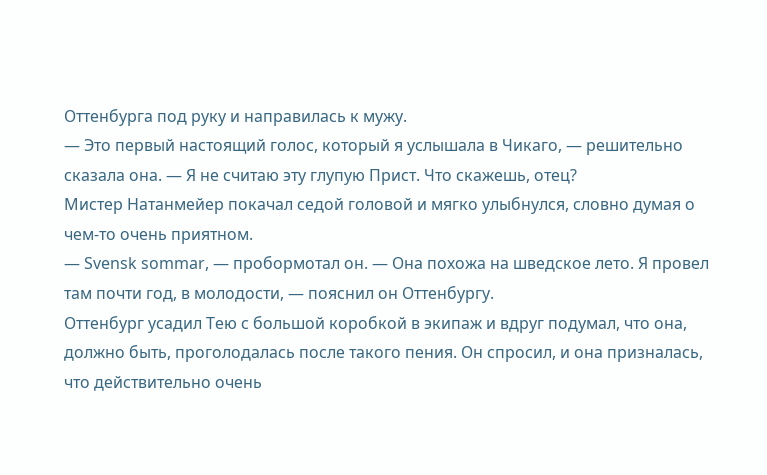Оттенбурга под руку и направилась к мужу.
— Это первый настоящий голос, который я услышала в Чикаго, — решительно сказала она. — Я не считаю эту глупую Прист. Что скажешь, отец?
Мистер Натанмейер покачал седой головой и мягко улыбнулся, словно думая о чем-то очень приятном.
— Svensk sommar, — пробормотал он. — Она похожа на шведское лето. Я провел там почти год, в молодости, — пояснил он Оттенбургу.
Оттенбург усадил Тею с большой коробкой в экипаж и вдруг подумал, что она, должно быть, проголодалась после такого пения. Он спросил, и она призналась, что действительно очень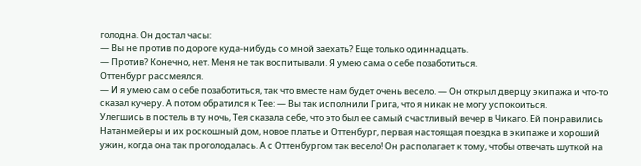голодна. Он достал часы:
— Вы не против по дороге куда-нибудь со мной заехать? Еще только одиннадцать.
— Против? Конечно, нет. Меня не так воспитывали. Я умею сама о себе позаботиться.
Оттенбург рассмеялся.
— И я умею сам о себе позаботиться, так что вместе нам будет очень весело. — Он открыл дверцу экипажа и что-то сказал кучеру. А потом обратился к Тее: — Вы так исполнили Грига, что я никак не могу успокоиться.
Улегшись в постель в ту ночь, Тея сказала себе, что это был ее самый счастливый вечер в Чикаго. Ей понравились Натанмейеры и их роскошный дом, новое платье и Оттенбург, первая настоящая поездка в экипаже и хороший ужин, когда она так проголодалась. А с Оттенбургом так весело! Он располагает к тому, чтобы отвечать шуткой на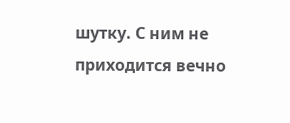шутку. С ним не приходится вечно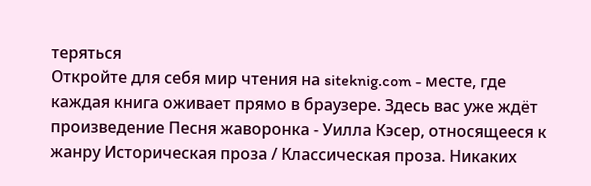теряться
Откройте для себя мир чтения на siteknig.com - месте, где каждая книга оживает прямо в браузере. Здесь вас уже ждёт произведение Песня жаворонка - Уилла Кэсер, относящееся к жанру Историческая проза / Классическая проза. Никаких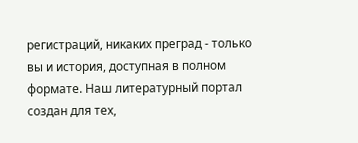регистраций, никаких преград - только вы и история, доступная в полном формате. Наш литературный портал создан для тех,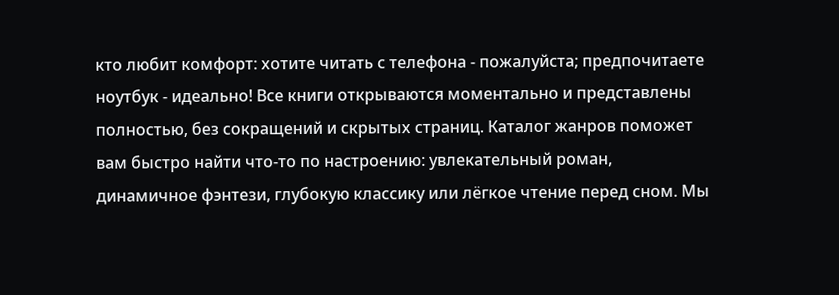кто любит комфорт: хотите читать с телефона - пожалуйста; предпочитаете ноутбук - идеально! Все книги открываются моментально и представлены полностью, без сокращений и скрытых страниц. Каталог жанров поможет вам быстро найти что-то по настроению: увлекательный роман, динамичное фэнтези, глубокую классику или лёгкое чтение перед сном. Мы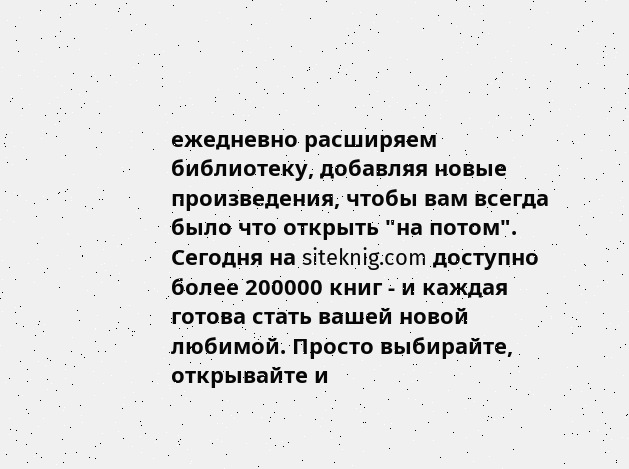ежедневно расширяем библиотеку, добавляя новые произведения, чтобы вам всегда было что открыть "на потом". Сегодня на siteknig.com доступно более 200000 книг - и каждая готова стать вашей новой любимой. Просто выбирайте, открывайте и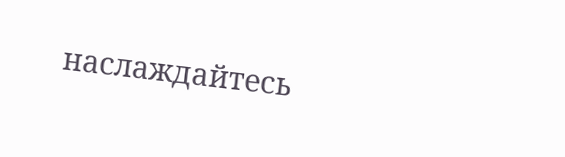наслаждайтесь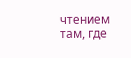чтением там, где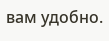вам удобно.